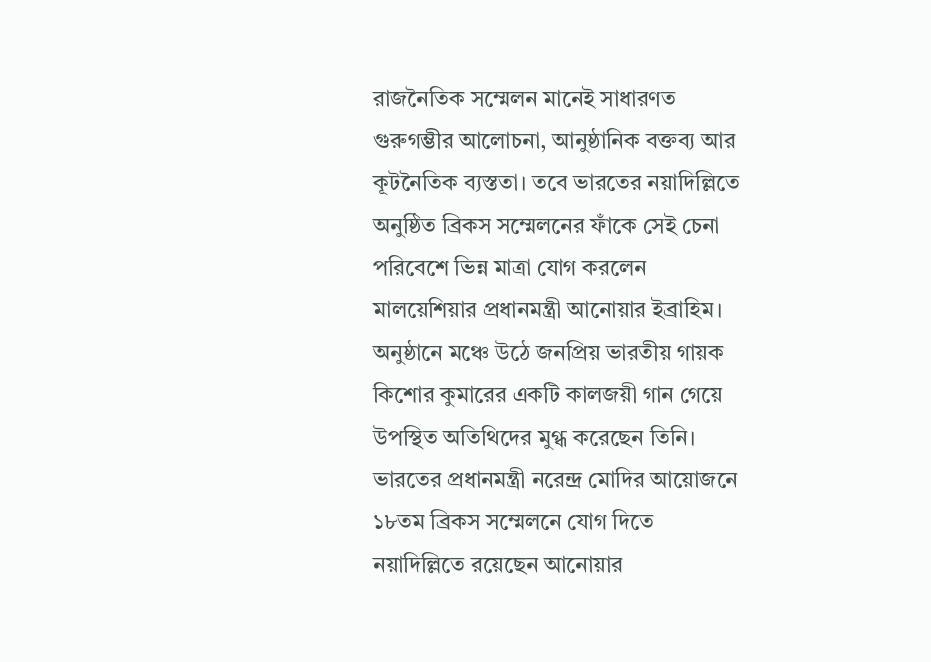রাজনৈতিক সম্মেলন মানেই সাধারণত গুরুগম্ভীর আলোচনা, আনুষ্ঠানিক বক্তব্য আর কূটনৈতিক ব্যস্ততা। তবে ভারতের নয়াদিল্লিতে অনুষ্ঠিত ব্রিকস সম্মেলনের ফাঁকে সেই চেনা পরিবেশে ভিন্ন মাত্রা যোগ করলেন মালয়েশিয়ার প্রধানমন্ত্রী আনোয়ার ইব্রাহিম। অনুষ্ঠানে মঞ্চে উঠে জনপ্রিয় ভারতীয় গায়ক কিশোর কুমারের একটি কালজয়ী গান গেয়ে উপস্থিত অতিথিদের মুগ্ধ করেছেন তিনি।
ভারতের প্রধানমন্ত্রী নরেন্দ্র মোদির আয়োজনে ১৮তম ব্রিকস সম্মেলনে যোগ দিতে নয়াদিল্লিতে রয়েছেন আনোয়ার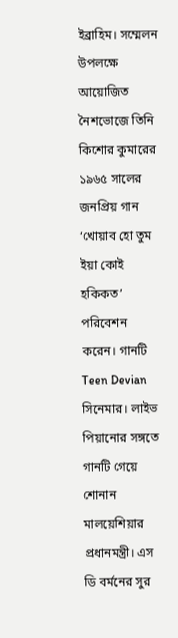ইব্রাহিম। সম্মেলন উপলক্ষে আয়োজিত নৈশভোজে তিনি কিশোর কুমারের ১৯৬৫ সালের জনপ্রিয় গান ‘খোয়াব হো তুম ইয়া কোই হকিকত’ পরিবেশন করেন। গানটি Teen Devian সিনেমার। লাইভ পিয়ানোর সঙ্গতে গানটি গেয়ে শোনান মালয়েশিয়ার প্রধানমন্ত্রী। এস ডি বর্মনের সুর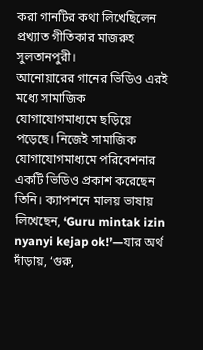করা গানটির কথা লিখেছিলেন প্রখ্যাত গীতিকার মাজরুহ সুলতানপুরী।
আনোয়ারের গানের ভিডিও এরই মধ্যে সামাজিক যোগাযোগমাধ্যমে ছড়িয়ে পড়েছে। নিজেই সামাজিক যোগাযোগমাধ্যমে পরিবেশনার একটি ভিডিও প্রকাশ করেছেন তিনি। ক্যাপশনে মালয় ভাষায় লিখেছেন, ‘Guru mintak izin nyanyi kejap ok!’—যার অর্থ দাঁড়ায়, ‘গুরু,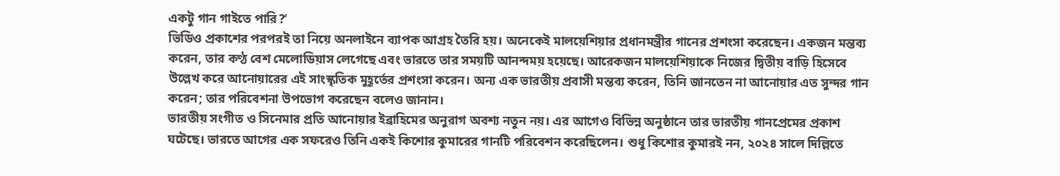একটু গান গাইতে পারি?’
ভিডিও প্রকাশের পরপরই তা নিয়ে অনলাইনে ব্যাপক আগ্রহ তৈরি হয়। অনেকেই মালয়েশিয়ার প্রধানমন্ত্রীর গানের প্রশংসা করেছেন। একজন মন্তব্য করেন, তার কণ্ঠ বেশ মেলোডিয়াস লেগেছে এবং ভারতে তার সময়টি আনন্দময় হয়েছে। আরেকজন মালয়েশিয়াকে নিজের দ্বিতীয় বাড়ি হিসেবে উল্লেখ করে আনোয়ারের এই সাংস্কৃতিক মুহূর্তের প্রশংসা করেন। অন্য এক ভারতীয় প্রবাসী মন্তব্য করেন, তিনি জানতেন না আনোয়ার এত সুন্দর গান করেন; তার পরিবেশনা উপভোগ করেছেন বলেও জানান।
ভারতীয় সংগীত ও সিনেমার প্রতি আনোয়ার ইব্রাহিমের অনুরাগ অবশ্য নতুন নয়। এর আগেও বিভিন্ন অনুষ্ঠানে তার ভারতীয় গানপ্রেমের প্রকাশ ঘটেছে। ভারতে আগের এক সফরেও তিনি একই কিশোর কুমারের গানটি পরিবেশন করেছিলেন। শুধু কিশোর কুমারই নন, ২০২৪ সালে দিল্লিতে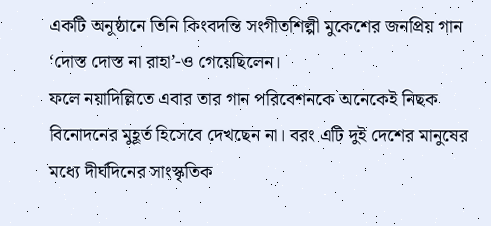একটি অনুষ্ঠানে তিনি কিংবদন্তি সংগীতশিল্পী মুকেশের জনপ্রিয় গান ‘দোস্ত দোস্ত না রাহা’-ও গেয়েছিলেন।
ফলে নয়াদিল্লিতে এবার তার গান পরিবেশনকে অনেকেই নিছক বিনোদনের মুহূর্ত হিসেবে দেখছেন না। বরং এটি দুই দেশের মানুষের মধ্যে দীর্ঘদিনের সাংস্কৃতিক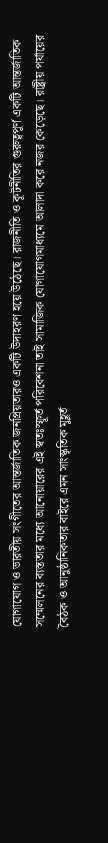যোগাযোগ ও ভারতীয় সংগীতের আন্তর্জাতিক জনপ্রিয়তারও একটি উদাহরণ হয়ে উঠেছে। রাজনীতি ও কূটনীতির গুরুত্বপূর্ণ একটি আন্তর্জাতিক সম্মেলনের ব্যস্ততার মধ্যে আনোয়ারের এই স্বতঃস্ফূর্ত পরিবেশনা তাই সামাজিক যোগাযোগমাধ্যমে আলাদা করে নজর কেড়েছে। রাষ্ট্রীয় পর্যায়ের বৈঠক ও আনুষ্ঠানিকতার বাইরে এমন সাংস্কৃতিক মুহূর্ত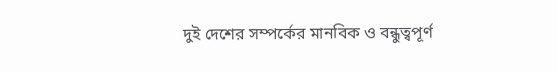দুই দেশের সম্পর্কের মানবিক ও বন্ধুত্বপূর্ণ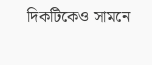দিকটিকেও সামনে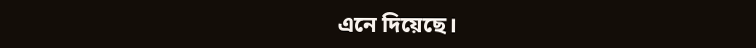এনে দিয়েছে।